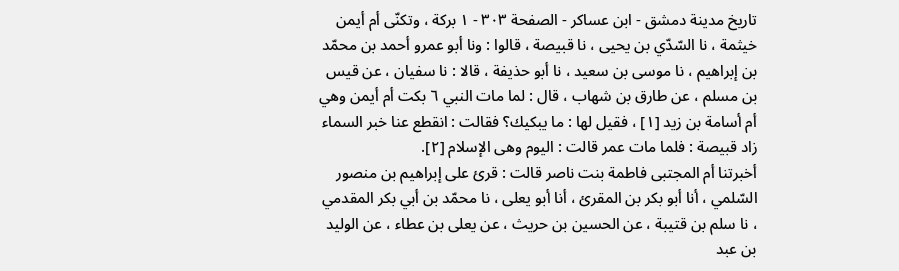تاريخ مدينة دمشق - ابن عساكر - الصفحة ٣٠٣ - ١ بركة ، وتكنّى أم أيمن
خيثمة ، نا السّدّي بن يحيى ، نا قبيصة ، قالوا : ونا أبو عمرو أحمد بن محمّد بن إبراهيم ، نا موسى بن سعيد ، نا أبو حذيفة ، قالا : نا سفيان ، عن قيس بن مسلم ، عن طارق بن شهاب ، قال : لما مات النبي ٦ بكت أم أيمن وهي أم أسامة بن زيد [١] ، فقيل لها : ما يبكيك؟ فقالت : انقطع عنا خبر السماء زاد قبيصة : فلما مات عمر قالت : اليوم وهى الإسلام [٢].
أخبرتنا أم المجتبى فاطمة بنت ناصر قالت : قرئ على إبراهيم بن منصور السّلمي ، أنا أبو بكر بن المقرئ ، أنا أبو يعلى ، نا محمّد بن أبي بكر المقدمي ، نا سلم بن قتيبة ، عن الحسين بن حريث ، عن يعلى بن عطاء ، عن الوليد بن عبد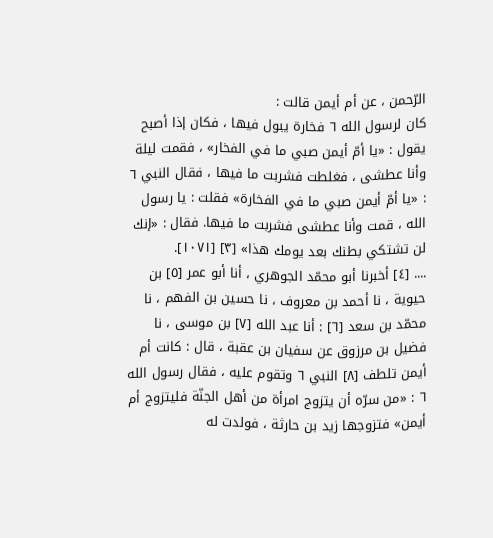الرّحمن ، عن أم أيمن قالت :
كان لرسول الله ٦ فخارة يبول فيها ، فكان إذا أصبح يقول : «يا أمّ أيمن صبي ما في الفخار» ، فقمت ليلة وأنا عطشى ، فغلطت فشربت ما فيها ، فقال النبي ٦ : «يا أمّ أيمن صبي ما في الفخارة» فقلت : يا رسول الله ، قمت وأنا عطشى فشربت ما فيها. فقال : «إنك لن تشتكي بطنك بعد يومك هذا» [٣] [١٠٧١].
.... [٤] أخبرنا أبو محمّد الجوهري ، أنا أبو عمر [٥] بن حيوية ، نا أحمد بن معروف ، نا حسين بن الفهم ، نا محمّد بن سعد [٦] : أنا عبد الله [٧] بن موسى ، نا فضيل بن مرزوق عن سفيان بن عقبة ، قال : كانت أم أيمن تلطف [٨] النبي ٦ وتقوم عليه ، فقال رسول الله ٦ : «من سرّه أن يتزوج امرأة من أهل الجنّة فليتزوج أم أيمن» فتزوجها زيد بن حارثة ، فولدت له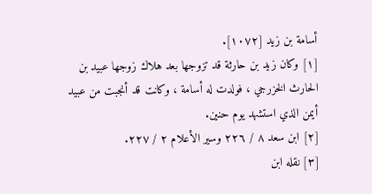أسامة بن زيد [١٠٧٢].
[١] وكان زيد بن حارثة قد تزوجها بعد هلاك زوجها عبيد بن الحارث الخزرجي ، فولدت له أسامة ، وكانت قد أنجبت من عبيد أيمن الذي استشهد يوم حنين.
[٢] ابن سعد ٨ / ٢٢٦ وسير الأعلام ٢ / ٢٢٧.
[٣] نقله ابن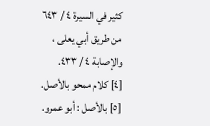كثير في السيرة ٤ / ٦٤٣ من طريق أبي يعلى ، والإصابة ٤ / ٤٣٣.
[٤] كلام ممحو بالأصل.
[٥] بالأصل : أبو عمرو.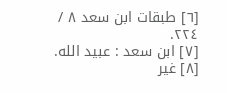[٦] طبقات ابن سعد ٨ / ٢٢٤.
[٧] ابن سعد : عبيد الله.
[٨] غير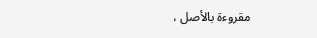مقروءة بالأصل ،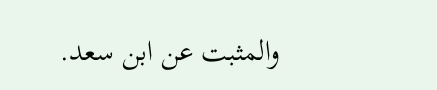والمثبت عن ابن سعد.